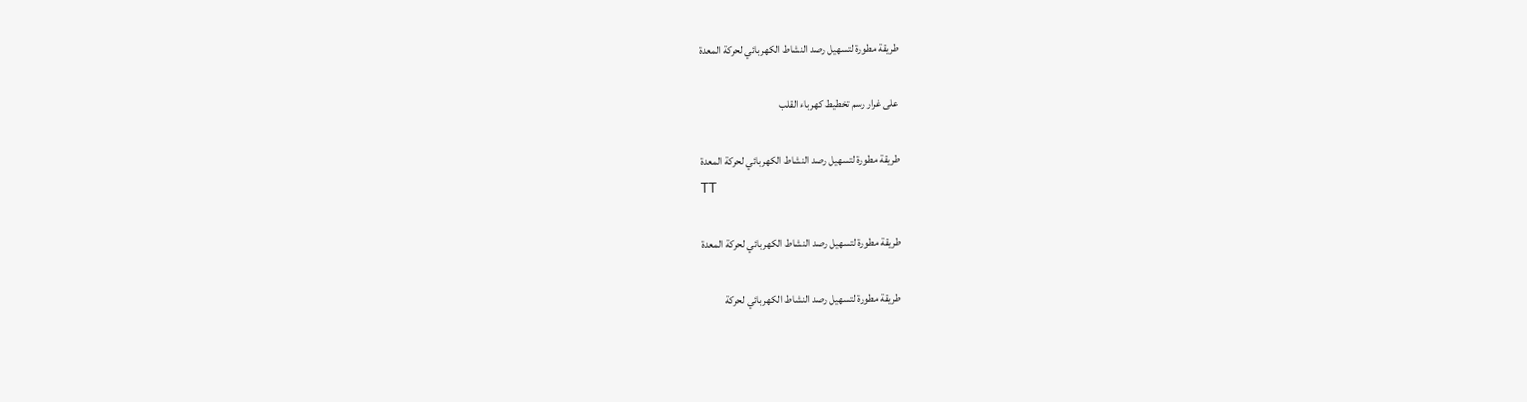طريقة مطورة لتسهيل رصد النشاط الكهربائي لحركة المعدة

على غرار رسم تخطيط كهرباء القلب

طريقة مطورة لتسهيل رصد النشاط الكهربائي لحركة المعدة
TT

طريقة مطورة لتسهيل رصد النشاط الكهربائي لحركة المعدة

طريقة مطورة لتسهيل رصد النشاط الكهربائي لحركة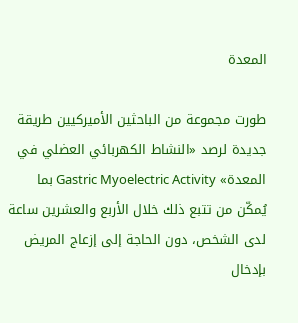المعدة

طورت مجموعة من الباحثين الأميركيين طريقة جديدة لرصد «النشاط الكهربائي العضلي في المعدة» Gastric Myoelectric Activity بما يُمكّن من تتبع ذلك خلال الأربع والعشرين ساعة لدى الشخص، دون الحاجة إلى إزعاج المريض بإدخال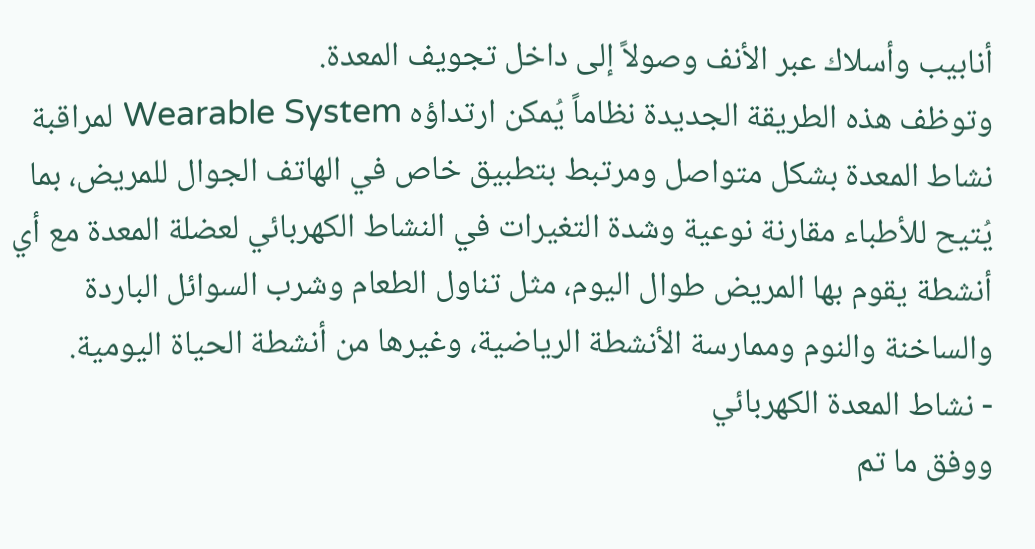أنابيب وأسلاك عبر الأنف وصولاً إلى داخل تجويف المعدة.
وتوظف هذه الطريقة الجديدة نظاماً يُمكن ارتداؤه Wearable System لمراقبة نشاط المعدة بشكل متواصل ومرتبط بتطبيق خاص في الهاتف الجوال للمريض، بما يُتيح للأطباء مقارنة نوعية وشدة التغيرات في النشاط الكهربائي لعضلة المعدة مع أي أنشطة يقوم بها المريض طوال اليوم، مثل تناول الطعام وشرب السوائل الباردة والساخنة والنوم وممارسة الأنشطة الرياضية، وغيرها من أنشطة الحياة اليومية.
- نشاط المعدة الكهربائي
ووفق ما تم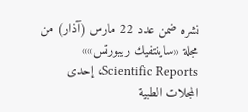نشره ضمن عدد 22 مارس (آذار) من مجلة «ساينتفيك ريبورتس»» Scientific Reports، إحدى المجلات الطبية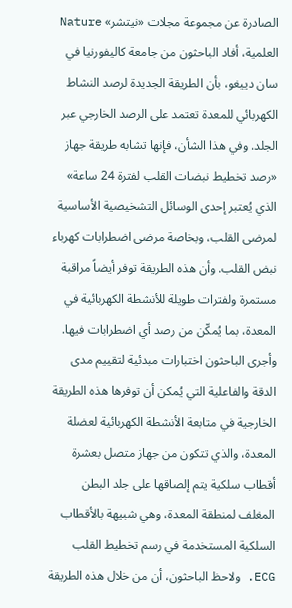الصادرة عن مجموعة مجلات «نيتشر» Nature العلمية، أفاد الباحثون من جامعة كاليفورنيا في سان دييغو، بأن الطريقة الجديدة لرصد النشاط الكهربائي للمعدة تعتمد على الرصد الخارجي عبر الجلد. وفي هذا الشأن، فإنها تشابه طريقة جهاز «رصد تخطيط نبضات القلب لفترة 24 ساعة» الذي يُعتبر إحدى الوسائل التشخيصية الأساسية لمرضى القلب، وبخاصة مرضى اضطرابات كهرباء نبض القلب. وأن هذه الطريقة توفر أيضاً مراقبة مستمرة ولفترات طويلة للأنشطة الكهربائية في المعدة، بما يُمكّن من رصد أي اضطرابات فيها.
وأجرى الباحثون اختبارات مبدئية لتقييم مدى الدقة والفاعلية التي يُمكن أن توفرها هذه الطريقة الخارجية في متابعة الأنشطة الكهربائية لعضلة المعدة، والذي تتكون من جهاز متصل بعشرة أقطاب سلكية يتم إلصاقها على جلد البطن المغلف لمنطقة المعدة، وهي شبيهة بالأقطاب السلكية المستخدمة في رسم تخطيط القلب ECG. ولاحظ الباحثون، أن من خلال هذه الطريقة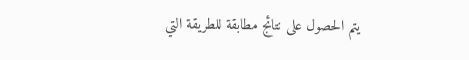يتم الحصول على نتائج مطابقة للطريقة التي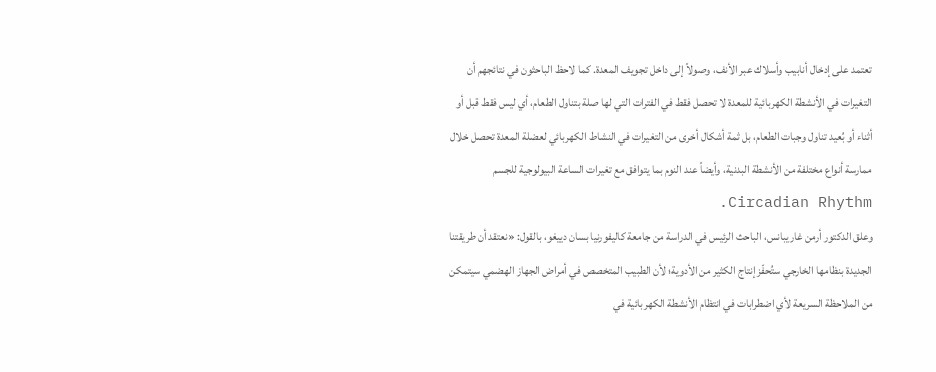تعتمد على إدخال أنابيب وأسلاك عبر الأنف، وصولاً إلى داخل تجويف المعدة. كما لاحظ الباحثون في نتائجهم أن التغيرات في الأنشطة الكهربائية للمعدة لا تحصل فقط في الفترات التي لها صلة بتناول الطعام، أي ليس فقط قبل أو أثناء أو بُعيد تناول وجبات الطعام، بل ثمة أشكال أخرى من التغيرات في النشاط الكهربائي لعضلة المعدة تحصل خلال ممارسة أنواع مختلفة من الأنشطة البدنية، وأيضاً عند النوم بما يتوافق مع تغيرات الساعة البيولوجية للجسم Circadian Rhythm.
وعلق الدكتور أرمن غاريبانس، الباحث الرئيس في الدراسة من جامعة كاليفورنيا بسان دييغو، بالقول: «نعتقد أن طريقتنا الجديدة بنظامها الخارجي ستُحفّز إنتاج الكثير من الأدوية؛ لأن الطبيب المتخصص في أمراض الجهاز الهضمي سيتمكن من الملاحظة السريعة لأي اضطرابات في انتظام الأنشطة الكهربائية في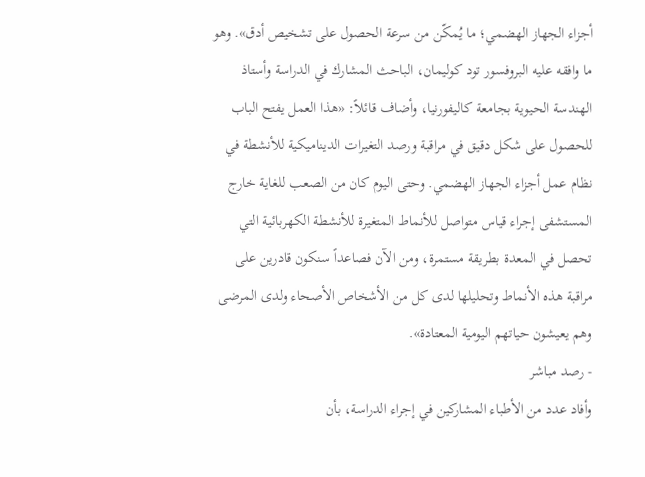أجزاء الجهاز الهضمي؛ ما يُمكّن من سرعة الحصول على تشخيص أدق». وهو ما وافقه عليه البروفسور تود كوليمان، الباحث المشارك في الدراسة وأستاذ الهندسة الحيوية بجامعة كاليفورنيا، وأضاف قائلاً: «هذا العمل يفتح الباب للحصول على شكل دقيق في مراقبة ورصد التغيرات الديناميكية للأنشطة في نظام عمل أجزاء الجهاز الهضمي. وحتى اليوم كان من الصعب للغاية خارج المستشفى إجراء قياس متواصل للأنماط المتغيرة للأنشطة الكهربائية التي تحصل في المعدة بطريقة مستمرة، ومن الآن فصاعداً سنكون قادرين على مراقبة هذه الأنماط وتحليلها لدى كل من الأشخاص الأصحاء ولدى المرضى وهم يعيشون حياتهم اليومية المعتادة».
- رصد مباشر
وأفاد عدد من الأطباء المشاركين في إجراء الدراسة، بأن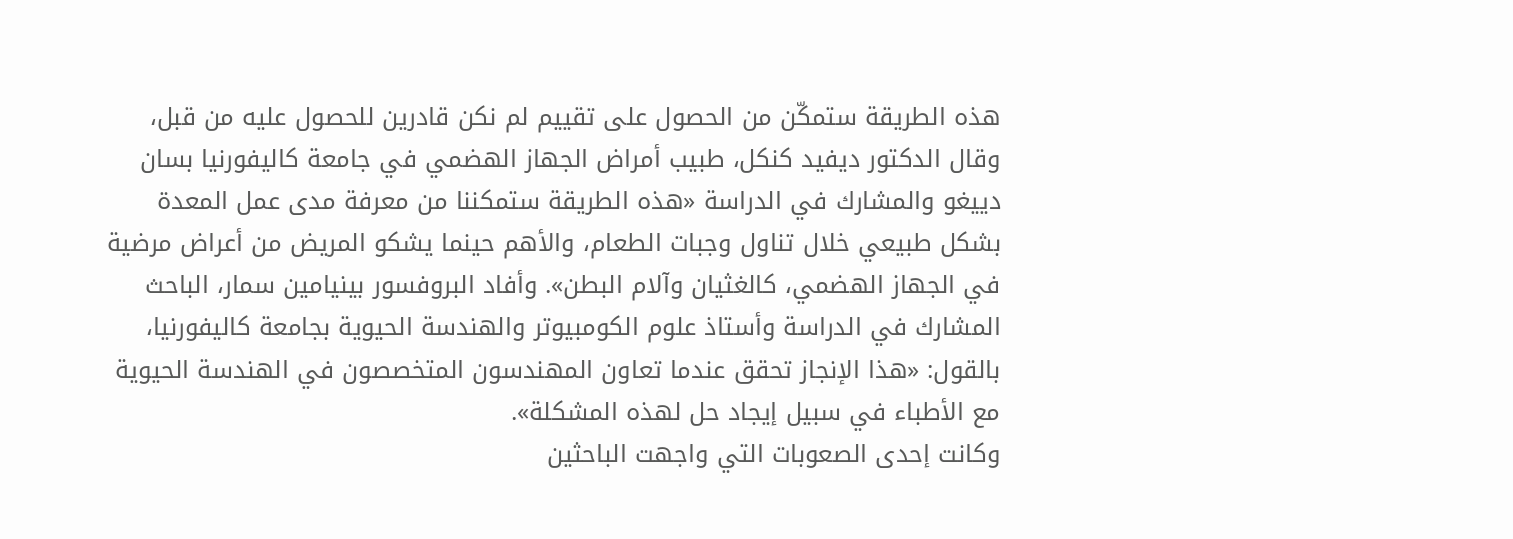هذه الطريقة ستمكّن من الحصول على تقييم لم نكن قادرين للحصول عليه من قبل، وقال الدكتور ديفيد كنكل، طبيب أمراض الجهاز الهضمي في جامعة كاليفورنيا بسان دييغو والمشارك في الدراسة «هذه الطريقة ستمكننا من معرفة مدى عمل المعدة بشكل طبيعي خلال تناول وجبات الطعام، والأهم حينما يشكو المريض من أعراض مرضية في الجهاز الهضمي، كالغثيان وآلام البطن». وأفاد البروفسور بينيامين سمار، الباحث المشارك في الدراسة وأستاذ علوم الكومبيوتر والهندسة الحيوية بجامعة كاليفورنيا، بالقول: «هذا الإنجاز تحقق عندما تعاون المهندسون المتخصصون في الهندسة الحيوية مع الأطباء في سبيل إيجاد حل لهذه المشكلة».
وكانت إحدى الصعوبات التي واجهت الباحثين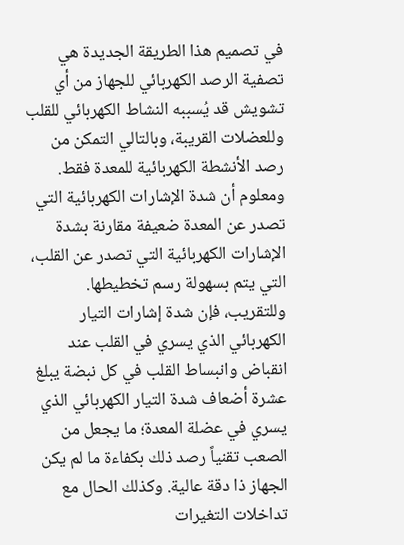في تصميم هذا الطريقة الجديدة هي تصفية الرصد الكهربائي للجهاز من أي تشويش قد يُسببه النشاط الكهربائي للقلب وللعضلات القريبة، وبالتالي التمكن من رصد الأنشطة الكهربائية للمعدة فقط. ومعلوم أن شدة الإشارات الكهربائية التي تصدر عن المعدة ضعيفة مقارنة بشدة الإشارات الكهربائية التي تصدر عن القلب، التي يتم بسهولة رسم تخطيطها. وللتقريب، فإن شدة إشارات التيار الكهربائي الذي يسري في القلب عند انقباض وانبساط القلب في كل نبضة يبلغ عشرة أضعاف شدة التيار الكهربائي الذي يسري في عضلة المعدة؛ ما يجعل من الصعب تقنياً رصد ذلك بكفاءة ما لم يكن الجهاز ذا دقة عالية. وكذلك الحال مع تداخلات التغيرات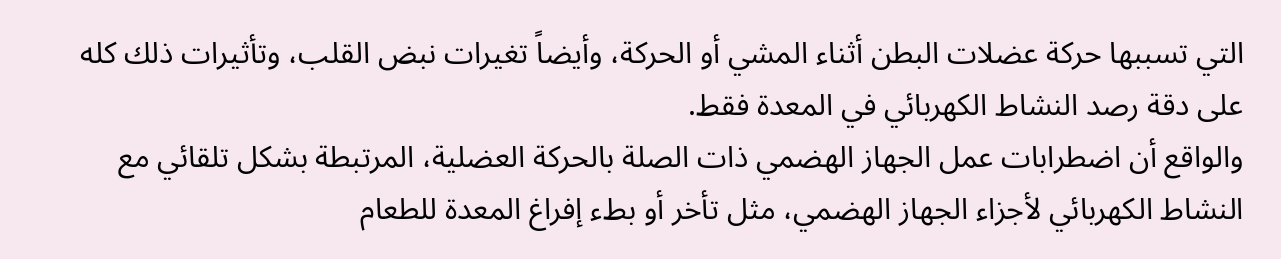التي تسببها حركة عضلات البطن أثناء المشي أو الحركة، وأيضاً تغيرات نبض القلب، وتأثيرات ذلك كله على دقة رصد النشاط الكهربائي في المعدة فقط.
والواقع أن اضطرابات عمل الجهاز الهضمي ذات الصلة بالحركة العضلية، المرتبطة بشكل تلقائي مع النشاط الكهربائي لأجزاء الجهاز الهضمي، مثل تأخر أو بطء إفراغ المعدة للطعام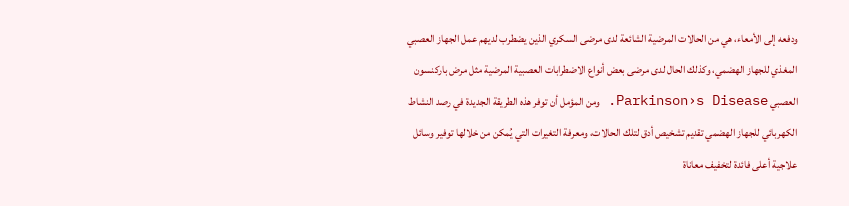ودفعه إلى الأمعاء، هي من الحالات المرضية الشائعة لدى مرضى السكري الذين يضطرب لديهم عمل الجهاز العصبي المغذي للجهاز الهضمي، وكذلك الحال لدى مرضى بعض أنواع الاضطرابات العصبية المرضية مثل مرض باركنسون العصبي Parkinson›s Disease. ومن المؤمل أن توفر هذه الطريقة الجديدة في رصد النشاط الكهربائي للجهاز الهضمي تقديم تشخيص أدق لتلك الحالات، ومعرفة التغيرات التي يُمكن من خلالها توفير وسائل علاجية أعلى فائدة لتخفيف معاناة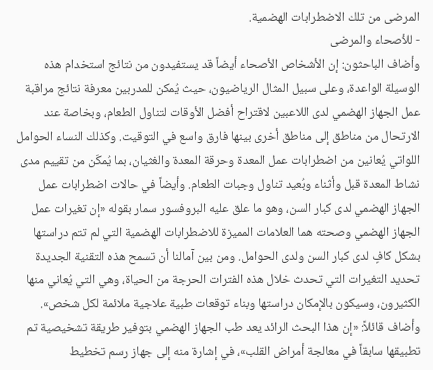المرضى من تلك الاضطرابات الهضمية.
- للأصحاء والمرضى
وأضاف الباحثون: إن الأشخاص الأصحاء أيضاً قد يستفيدون من نتائج استخدام هذه الوسيلة الواعدة، وعلى سبيل المثال الرياضيون، حيث يُمكن للمدربين معرفة نتائج مراقبة عمل الجهاز الهضمي لدى اللاعبين لاقتراح أفضل الأوقات لتناول الطعام، وبخاصة عند الارتحال من مناطق إلى مناطق أخرى بينها فارق واسع في التوقيت. وكذلك النساء الحوامل اللواتي يُعانين من اضطرابات عمل المعدة وحرقة المعدة والغثيان، بما يُمكّن من تقييم مدى نشاط المعدة قبل وأثناء وبُعيد تناول وجبات الطعام. وأيضاً في حالات اضطرابات عمل الجهاز الهضمي لدى كبار السن، وهو ما علق عليه البروفسور سمار بقوله «إن تغيرات عمل الجهاز الهضمي وصحته هما العلامات المميزة للاضطرابات الهضمية التي لم تتم دراستها بشكل كافٍ لدى كبار السن ولدى الحوامل. ومن بين آمالنا أن تسمح هذه التقنية الجديدة تحديد التغيرات التي تحدث خلال هذه الفترات الحرجة من الحياة، وهي التي يُعاني منها الكثيرون، وسيكون بالإمكان دراستها وبناء توقعات طبية علاجية ملائمة لكل شخص».
وأضاف قائلاً: «إن هذا البحث الرائد يعد طب الجهاز الهضمي بتوفير طريقة تشخيصية تم تطبيقها سابقاً في معالجة أمراض القلب»، في إشارة منه إلى جهاز رسم تخطيط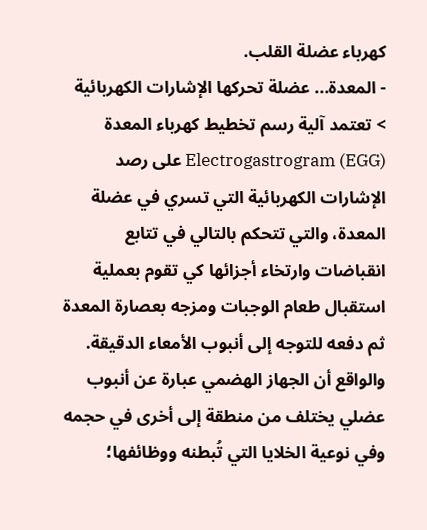كهرباء عضلة القلب.
- المعدة... عضلة تحركها الإشارات الكهربائية
> تعتمد آلية رسم تخطيط كهرباء المعدة (Electrogastrogram (EGG على رصد الإشارات الكهربائية التي تسري في عضلة المعدة، والتي تتحكم بالتالي في تتابع انقباضات وارتخاء أجزائها كي تقوم بعملية استقبال طعام الوجبات ومزجه بعصارة المعدة ثم دفعه للتوجه إلى أنبوب الأمعاء الدقيقة.
والواقع أن الجهاز الهضمي عبارة عن أنبوب عضلي يختلف من منطقة إلى أخرى في حجمه وفي نوعية الخلايا التي تُبطنه ووظائفها؛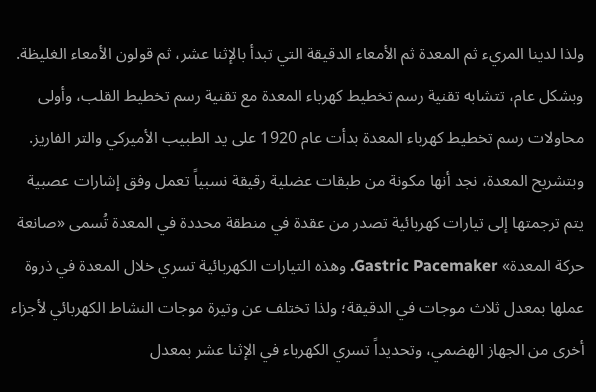ولذا لدينا المريء ثم المعدة ثم الأمعاء الدقيقة التي تبدأ بالإثنا عشر، ثم قولون الأمعاء الغليظة.
وبشكل عام، تتشابه تقنية رسم تخطيط كهرباء المعدة مع تقنية رسم تخطيط القلب، وأولى محاولات رسم تخطيط كهرباء المعدة بدأت عام 1920 على يد الطبيب الأميركي والتر الفاريز. وبتشريح المعدة، نجد أنها مكونة من طبقات عضلية رقيقة نسبياً تعمل وفق إشارات عصبية يتم ترجمتها إلى تيارات كهربائية تصدر من عقدة في منطقة محددة في المعدة تُسمى «صانعة حركة المعدة» Gastric Pacemaker. وهذه التيارات الكهربائية تسري خلال المعدة في ذروة عملها بمعدل ثلاث موجات في الدقيقة؛ ولذا تختلف عن وتيرة موجات النشاط الكهربائي لأجزاء أخرى من الجهاز الهضمي، وتحديداً تسري الكهرباء في الإثنا عشر بمعدل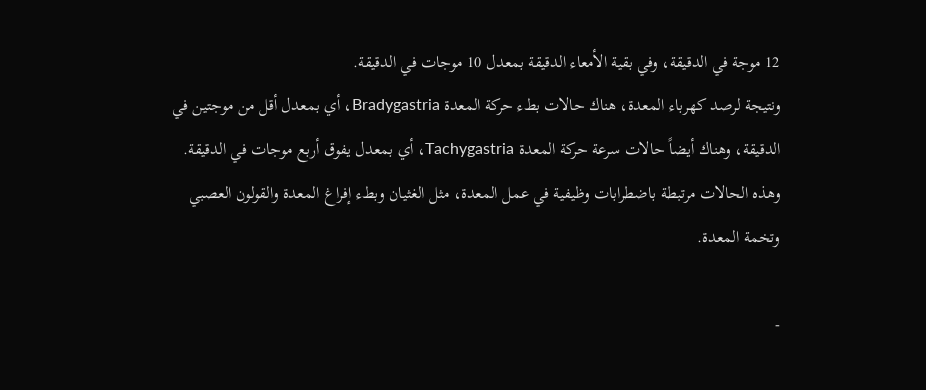12 موجة في الدقيقة، وفي بقية الأمعاء الدقيقة بمعدل 10 موجات في الدقيقة.
ونتيجة لرصد كهرباء المعدة، هناك حالات بطء حركة المعدة Bradygastria، أي بمعدل أقل من موجتين في الدقيقة، وهناك أيضاً حالات سرعة حركة المعدة Tachygastria، أي بمعدل يفوق أربع موجات في الدقيقة. وهذه الحالات مرتبطة باضطرابات وظيفية في عمل المعدة، مثل الغثيان وبطء إفراغ المعدة والقولون العصبي وتخمة المعدة.

-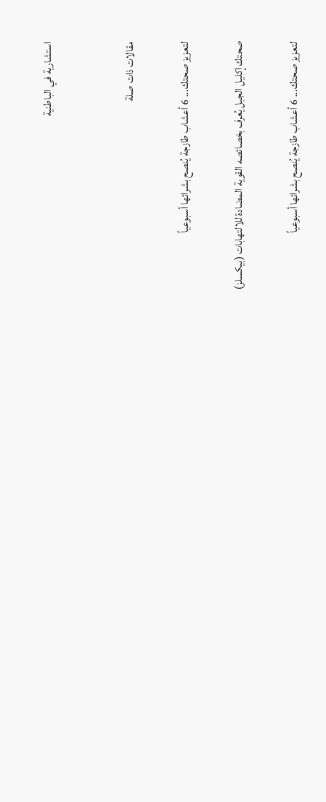استشارية في الباطنية


مقالات ذات صلة

لتعزيز صحتك... 6 أعشاب طازجة يُنصح بشرائها أسبوعياً

صحتك إكليل الجبل يُعرف بخصائصه القوية المضادة للالتهابات (بيكسلز)

لتعزيز صحتك... 6 أعشاب طازجة يُنصح بشرائها أسبوعياً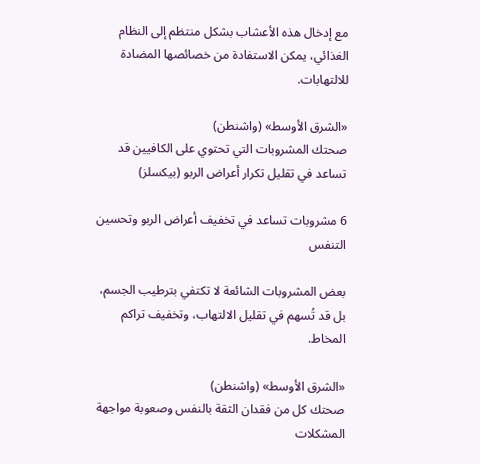مع إدخال هذه الأعشاب بشكل منتظم إلى النظام الغذائي، يمكن الاستفادة من خصائصها المضادة للالتهابات.

«الشرق الأوسط» (واشنطن)
صحتك المشروبات التي تحتوي على الكافيين قد تساعد في تقليل تكرار أعراض الربو (بيكسلز)

6 مشروبات تساعد في تخفيف أعراض الربو وتحسين التنفس

بعض المشروبات الشائعة لا تكتفي بترطيب الجسم، بل قد تُسهم في تقليل الالتهاب، وتخفيف تراكم المخاط.

«الشرق الأوسط» (واشنطن)
صحتك كل من فقدان الثقة بالنفس وصعوبة مواجهة المشكلات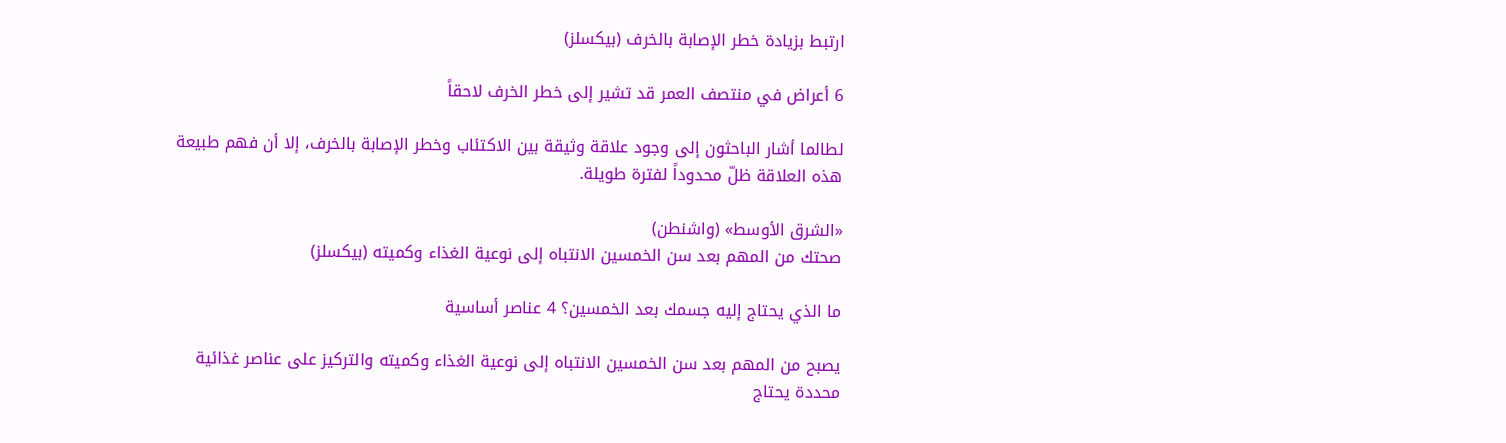ارتبط بزيادة خطر الإصابة بالخرف (بيكسلز)

6 أعراض في منتصف العمر قد تشير إلى خطر الخرف لاحقاً

لطالما أشار الباحثون إلى وجود علاقة وثيقة بين الاكتئاب وخطر الإصابة بالخرف، إلا أن فهم طبيعة هذه العلاقة ظلّ محدوداً لفترة طويلة.

«الشرق الأوسط» (واشنطن)
صحتك من المهم بعد سن الخمسين الانتباه إلى نوعية الغذاء وكميته (بيكسلز)

ما الذي يحتاج إليه جسمك بعد الخمسين؟ 4 عناصر أساسية

يصبح من المهم بعد سن الخمسين الانتباه إلى نوعية الغذاء وكميته والتركيز على عناصر غذائية محددة يحتاج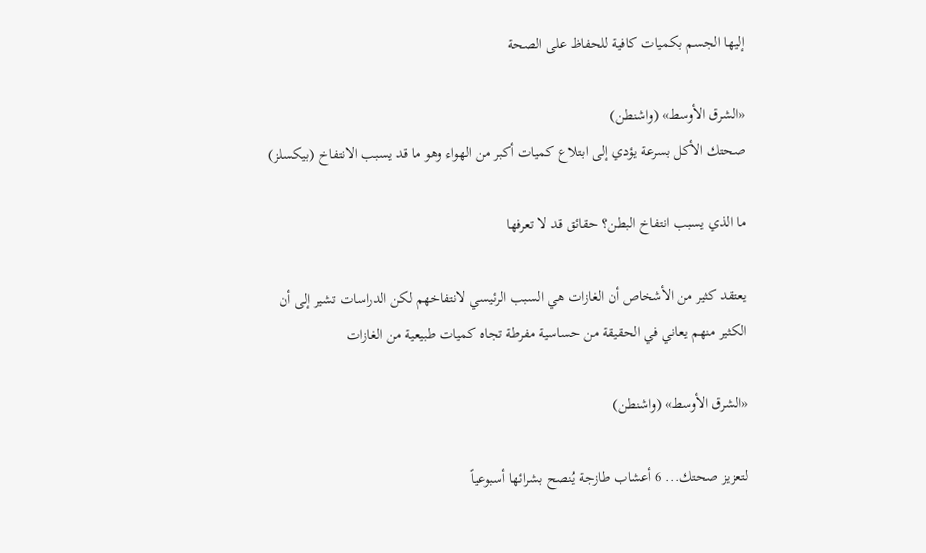إليها الجسم بكميات كافية للحفاظ على الصحة

«الشرق الأوسط» (واشنطن)
صحتك الأكل بسرعة يؤدي إلى ابتلاع كميات أكبر من الهواء وهو ما قد يسبب الانتفاخ (بيكسلز)

ما الذي يسبب انتفاخ البطن؟ حقائق قد لا تعرفها

يعتقد كثير من الأشخاص أن الغازات هي السبب الرئيسي لانتفاخهم لكن الدراسات تشير إلى أن الكثير منهم يعاني في الحقيقة من حساسية مفرطة تجاه كميات طبيعية من الغازات

«الشرق الأوسط» (واشنطن)

لتعزيز صحتك... 6 أعشاب طازجة يُنصح بشرائها أسبوعياً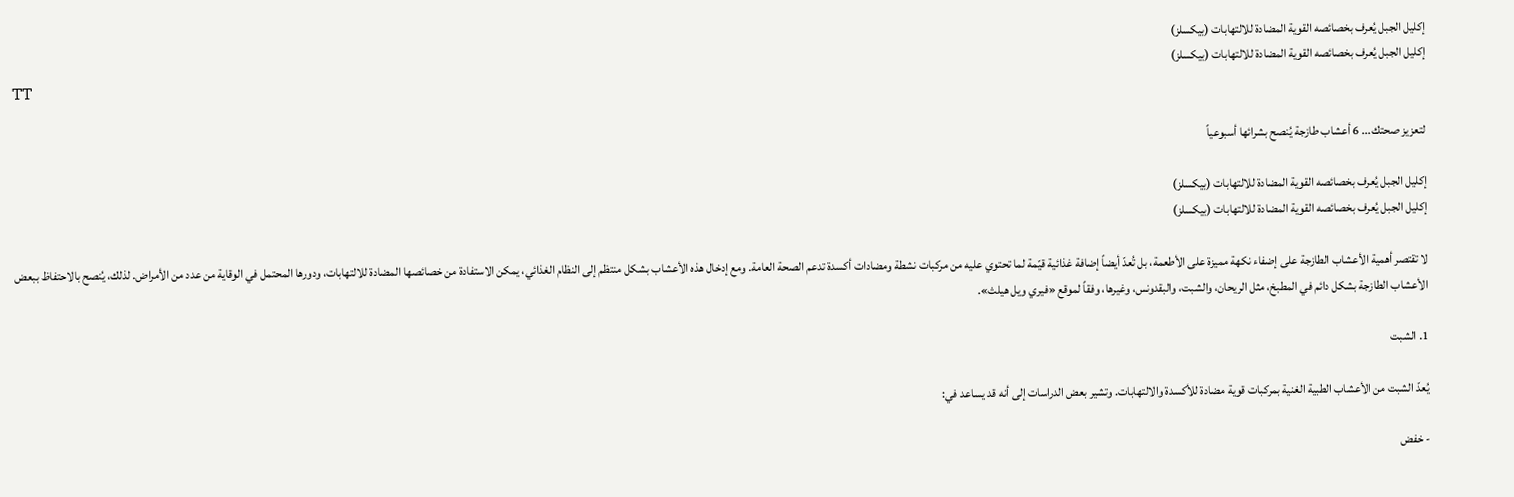إكليل الجبل يُعرف بخصائصه القوية المضادة للالتهابات (بيكسلز)
إكليل الجبل يُعرف بخصائصه القوية المضادة للالتهابات (بيكسلز)
TT

لتعزيز صحتك... 6 أعشاب طازجة يُنصح بشرائها أسبوعياً

إكليل الجبل يُعرف بخصائصه القوية المضادة للالتهابات (بيكسلز)
إكليل الجبل يُعرف بخصائصه القوية المضادة للالتهابات (بيكسلز)

لا تقتصر أهمية الأعشاب الطازجة على إضفاء نكهة مميزة على الأطعمة، بل تُعدّ أيضاً إضافة غذائية قيّمة لما تحتوي عليه من مركبات نشطة ومضادات أكسدة تدعم الصحة العامة. ومع إدخال هذه الأعشاب بشكل منتظم إلى النظام الغذائي، يمكن الاستفادة من خصائصها المضادة للالتهابات، ودورها المحتمل في الوقاية من عدد من الأمراض. لذلك، يُنصح بالاحتفاظ ببعض الأعشاب الطازجة بشكل دائم في المطبخ، مثل الريحان، والشبت، والبقدونس، وغيرها، وفقاً لموقع «فيري ويل هيلث».

1. الشبت

يُعدّ الشبت من الأعشاب الطبية الغنية بمركبات قوية مضادة للأكسدة والالتهابات. وتشير بعض الدراسات إلى أنه قد يساعد في:

- خفض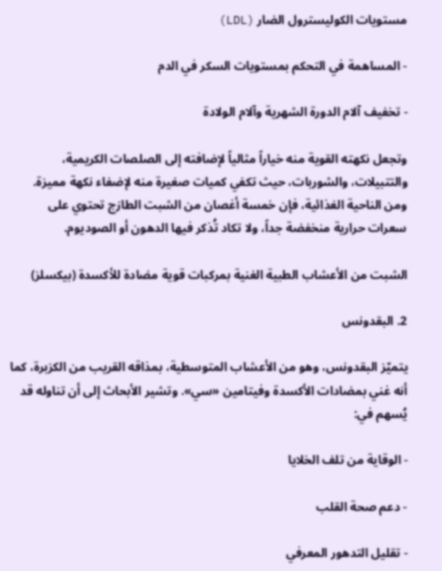مستويات الكوليسترول الضار (LDL)

- المساهمة في التحكم بمستويات السكر في الدم

- تخفيف آلام الدورة الشهرية وآلام الولادة

وتجعل نكهته القوية منه خياراً مثالياً لإضافته إلى الصلصات الكريمية، والتتبيلات، والشوربات، حيث تكفي كميات صغيرة منه لإضفاء نكهة مميزة. ومن الناحية الغذائية، فإن خمسة أغصان من الشبت الطازج تحتوي على سعرات حرارية منخفضة جداً، ولا تكاد تُذكر فيها الدهون أو الصوديوم.

الشبت من الأعشاب الطبية الغنية بمركبات قوية مضادة للأكسدة (بيكسلز)

2. البقدونس

يتميّز البقدونس، وهو من الأعشاب المتوسطية، بمذاقه القريب من الكزبرة، كما أنه غني بمضادات الأكسدة وفيتامين «سي». وتشير الأبحاث إلى أن تناوله قد يُسهم في:

- الوقاية من تلف الخلايا

- دعم صحة القلب

- تقليل التدهور المعرفي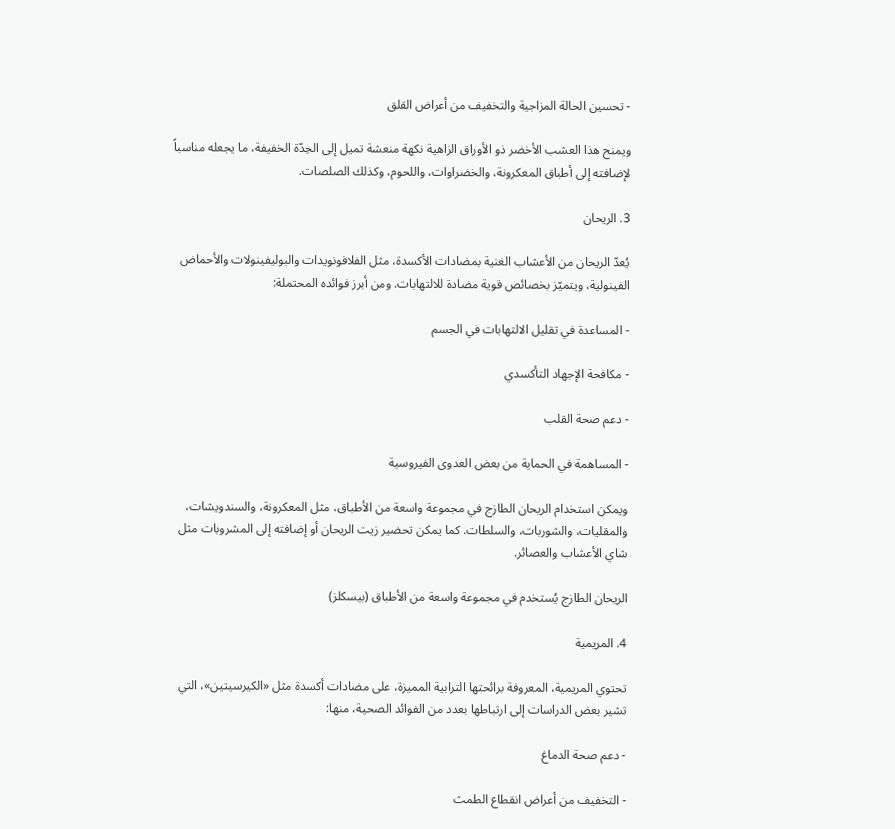- تحسين الحالة المزاجية والتخفيف من أعراض القلق

ويمنح هذا العشب الأخضر ذو الأوراق الزاهية نكهة منعشة تميل إلى الحِدّة الخفيفة، ما يجعله مناسباً لإضافته إلى أطباق المعكرونة، والخضراوات، واللحوم، وكذلك الصلصات.

3. الريحان

يُعدّ الريحان من الأعشاب الغنية بمضادات الأكسدة، مثل الفلافونويدات والبوليفينولات والأحماض الفينولية، ويتميّز بخصائص قوية مضادة للالتهابات. ومن أبرز فوائده المحتملة:

- المساعدة في تقليل الالتهابات في الجسم

- مكافحة الإجهاد التأكسدي

- دعم صحة القلب

- المساهمة في الحماية من بعض العدوى الفيروسية

ويمكن استخدام الريحان الطازج في مجموعة واسعة من الأطباق، مثل المعكرونة، والسندويشات، والمقليات، والشوربات، والسلطات. كما يمكن تحضير زيت الريحان أو إضافته إلى المشروبات مثل شاي الأعشاب والعصائر.

الريحان الطازج يُستخدم في مجموعة واسعة من الأطباق (بيسكلز)

4. المريمية

تحتوي المريمية، المعروفة برائحتها الترابية المميزة، على مضادات أكسدة مثل «الكيرسيتين»، التي تشير بعض الدراسات إلى ارتباطها بعدد من الفوائد الصحية، منها:

- دعم صحة الدماغ

- التخفيف من أعراض انقطاع الطمث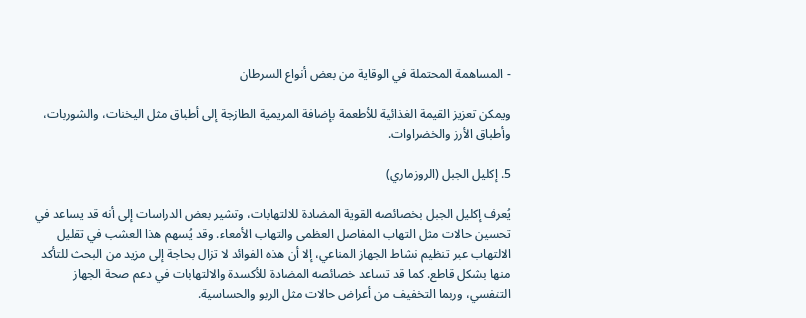- المساهمة المحتملة في الوقاية من بعض أنواع السرطان

ويمكن تعزيز القيمة الغذائية للأطعمة بإضافة المريمية الطازجة إلى أطباق مثل اليخنات، والشوربات، وأطباق الأرز والخضراوات.

5. إكليل الجبل (الروزماري)

يُعرف إكليل الجبل بخصائصه القوية المضادة للالتهابات، وتشير بعض الدراسات إلى أنه قد يساعد في تحسين حالات مثل التهاب المفاصل العظمى والتهاب الأمعاء. وقد يُسهم هذا العشب في تقليل الالتهاب عبر تنظيم نشاط الجهاز المناعي، إلا أن هذه الفوائد لا تزال بحاجة إلى مزيد من البحث للتأكد منها بشكل قاطع. كما قد تساعد خصائصه المضادة للأكسدة والالتهابات في دعم صحة الجهاز التنفسي، وربما التخفيف من أعراض حالات مثل الربو والحساسية.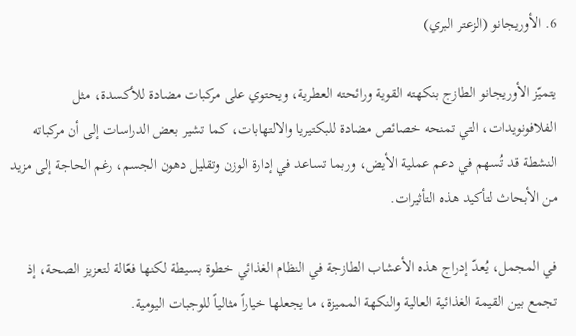6. الأوريجانو (الزعتر البري)

يتميّز الأوريجانو الطازج بنكهته القوية ورائحته العطرية، ويحتوي على مركبات مضادة للأكسدة، مثل الفلافونويدات، التي تمنحه خصائص مضادة للبكتيريا والالتهابات، كما تشير بعض الدراسات إلى أن مركباته النشطة قد تُسهم في دعم عملية الأيض، وربما تساعد في إدارة الوزن وتقليل دهون الجسم، رغم الحاجة إلى مزيد من الأبحاث لتأكيد هذه التأثيرات.

في المجمل، يُعدّ إدراج هذه الأعشاب الطازجة في النظام الغذائي خطوة بسيطة لكنها فعّالة لتعزيز الصحة، إذ تجمع بين القيمة الغذائية العالية والنكهة المميزة، ما يجعلها خياراً مثالياً للوجبات اليومية.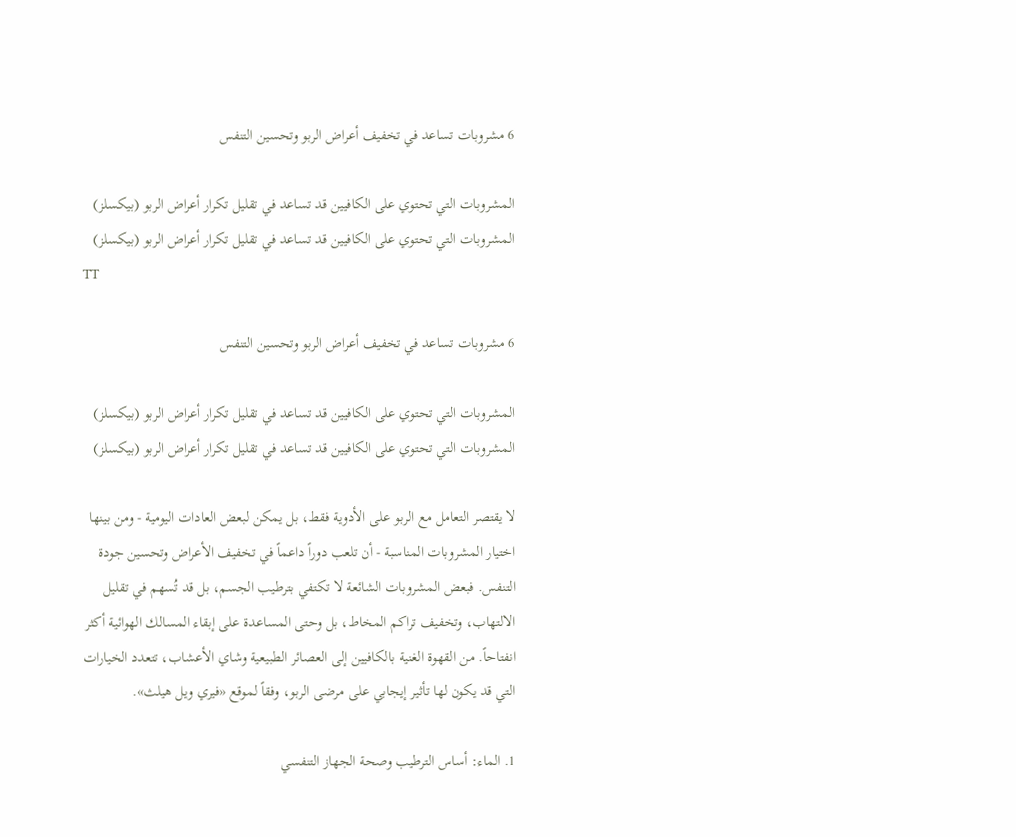6 مشروبات تساعد في تخفيف أعراض الربو وتحسين التنفس

المشروبات التي تحتوي على الكافيين قد تساعد في تقليل تكرار أعراض الربو (بيكسلز)
المشروبات التي تحتوي على الكافيين قد تساعد في تقليل تكرار أعراض الربو (بيكسلز)
TT

6 مشروبات تساعد في تخفيف أعراض الربو وتحسين التنفس

المشروبات التي تحتوي على الكافيين قد تساعد في تقليل تكرار أعراض الربو (بيكسلز)
المشروبات التي تحتوي على الكافيين قد تساعد في تقليل تكرار أعراض الربو (بيكسلز)

لا يقتصر التعامل مع الربو على الأدوية فقط، بل يمكن لبعض العادات اليومية - ومن بينها اختيار المشروبات المناسبة - أن تلعب دوراً داعماً في تخفيف الأعراض وتحسين جودة التنفس. فبعض المشروبات الشائعة لا تكتفي بترطيب الجسم، بل قد تُسهم في تقليل الالتهاب، وتخفيف تراكم المخاط، بل وحتى المساعدة على إبقاء المسالك الهوائية أكثر انفتاحاً. من القهوة الغنية بالكافيين إلى العصائر الطبيعية وشاي الأعشاب، تتعدد الخيارات التي قد يكون لها تأثير إيجابي على مرضى الربو، وفقاً لموقع «فيري ويل هيلث».

1. الماء: أساس الترطيب وصحة الجهاز التنفسي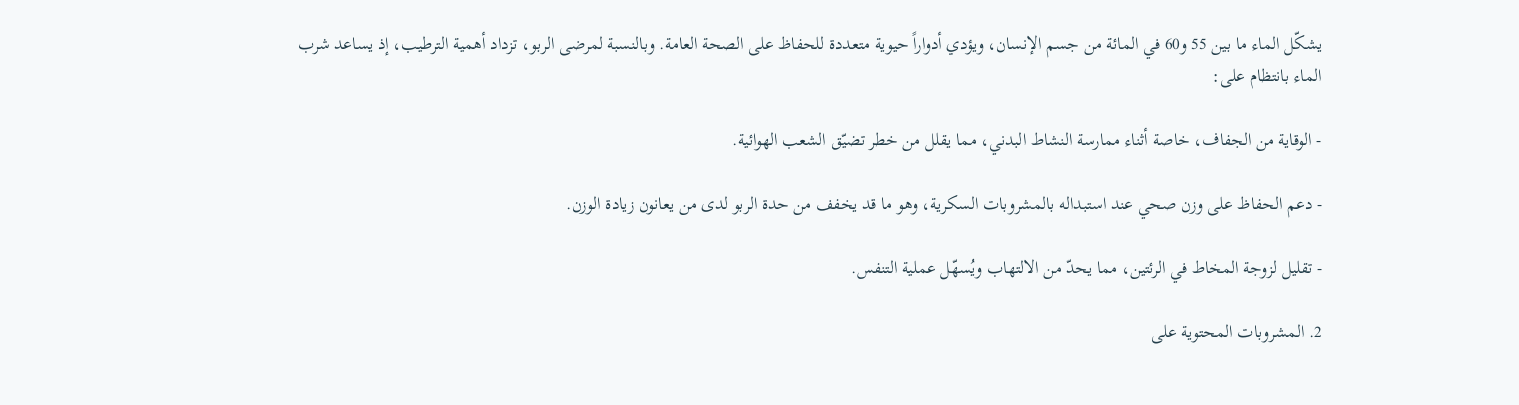يشكّل الماء ما بين 55 و60 في المائة من جسم الإنسان، ويؤدي أدواراً حيوية متعددة للحفاظ على الصحة العامة. وبالنسبة لمرضى الربو، تزداد أهمية الترطيب، إذ يساعد شرب الماء بانتظام على:

- الوقاية من الجفاف، خاصة أثناء ممارسة النشاط البدني، مما يقلل من خطر تضيّق الشعب الهوائية.

- دعم الحفاظ على وزن صحي عند استبداله بالمشروبات السكرية، وهو ما قد يخفف من حدة الربو لدى من يعانون زيادة الوزن.

- تقليل لزوجة المخاط في الرئتين، مما يحدّ من الالتهاب ويُسهّل عملية التنفس.

2. المشروبات المحتوية على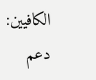الكافيين: دعم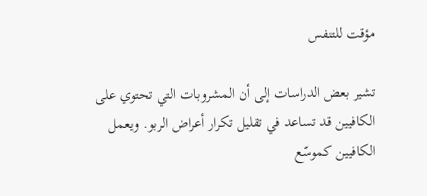مؤقت للتنفس

تشير بعض الدراسات إلى أن المشروبات التي تحتوي على الكافيين قد تساعد في تقليل تكرار أعراض الربو. ويعمل الكافيين كموسّع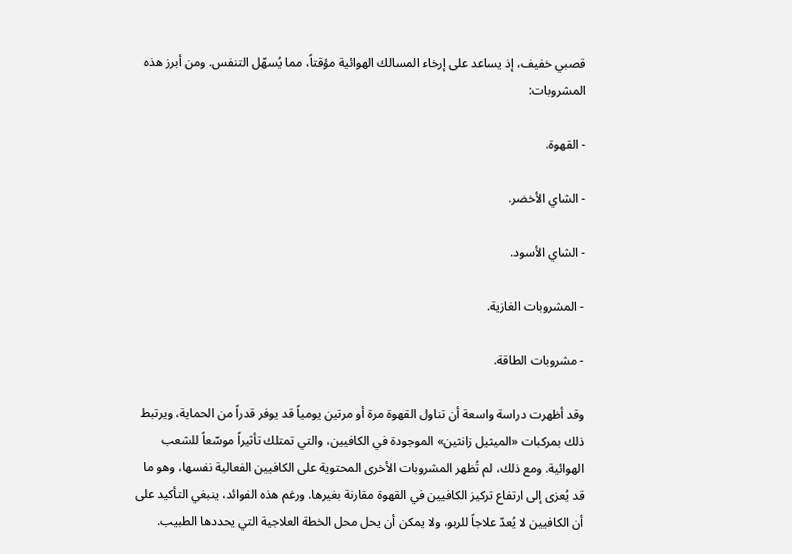قصبي خفيف، إذ يساعد على إرخاء المسالك الهوائية مؤقتاً، مما يُسهّل التنفس. ومن أبرز هذه المشروبات:

- القهوة.

- الشاي الأخضر.

- الشاي الأسود.

- المشروبات الغازية.

- مشروبات الطاقة.

وقد أظهرت دراسة واسعة أن تناول القهوة مرة أو مرتين يومياً قد يوفر قدراً من الحماية، ويرتبط ذلك بمركبات «الميثيل زانثين» الموجودة في الكافيين، والتي تمتلك تأثيراً موسّعاً للشعب الهوائية. ومع ذلك، لم تُظهر المشروبات الأخرى المحتوية على الكافيين الفعالية نفسها، وهو ما قد يُعزى إلى ارتفاع تركيز الكافيين في القهوة مقارنة بغيرها. ورغم هذه الفوائد، ينبغي التأكيد على أن الكافيين لا يُعدّ علاجاً للربو، ولا يمكن أن يحل محل الخطة العلاجية التي يحددها الطبيب.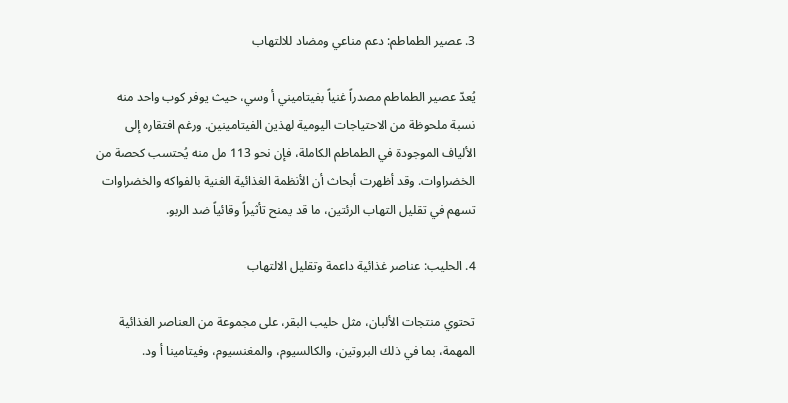3. عصير الطماطم: دعم مناعي ومضاد للالتهاب

يُعدّ عصير الطماطم مصدراً غنياً بفيتاميني أ وسي، حيث يوفر كوب واحد منه نسبة ملحوظة من الاحتياجات اليومية لهذين الفيتامينين. ورغم افتقاره إلى الألياف الموجودة في الطماطم الكاملة، فإن نحو 113 مل منه يُحتسب كحصة من الخضراوات. وقد أظهرت أبحاث أن الأنظمة الغذائية الغنية بالفواكه والخضراوات تسهم في تقليل التهاب الرئتين، ما قد يمنح تأثيراً وقائياً ضد الربو.

4. الحليب: عناصر غذائية داعمة وتقليل الالتهاب

تحتوي منتجات الألبان، مثل حليب البقر، على مجموعة من العناصر الغذائية المهمة، بما في ذلك البروتين، والكالسيوم، والمغنسيوم، وفيتامينا أ ود.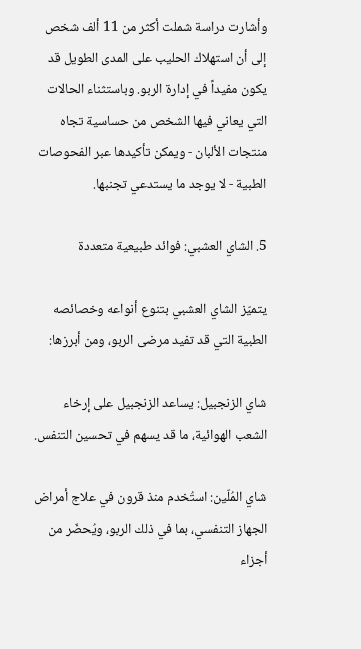وأشارت دراسة شملت أكثر من 11 ألف شخص إلى أن استهلاك الحليب على المدى الطويل قد يكون مفيداً في إدارة الربو. وباستثناء الحالات التي يعاني فيها الشخص من حساسية تجاه منتجات الألبان - ويمكن تأكيدها عبر الفحوصات الطبية - لا يوجد ما يستدعي تجنبها.

5. الشاي العشبي: فوائد طبيعية متعددة

يتميّز الشاي العشبي بتنوع أنواعه وخصائصه الطبية التي قد تفيد مرضى الربو، ومن أبرزها:

شاي الزنجبيل: يساعد الزنجبيل على إرخاء الشعب الهوائية، ما قد يسهم في تحسين التنفس.

شاي المُلّين: استُخدم منذ قرون في علاج أمراض الجهاز التنفسي، بما في ذلك الربو، ويُحضّر من أجزاء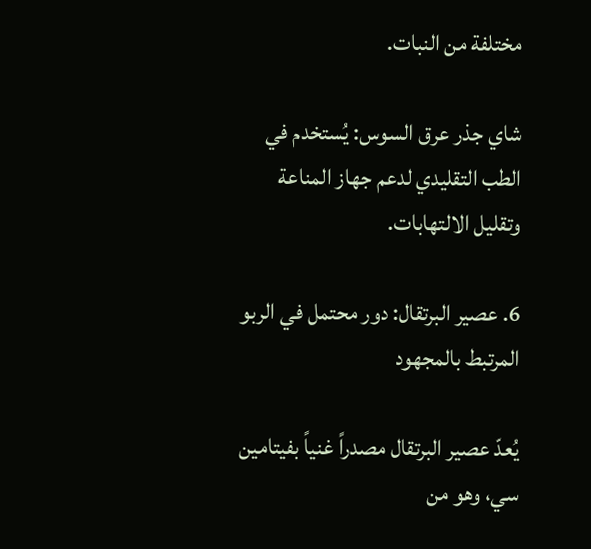مختلفة من النبات.

شاي جذر عرق السوس: يُستخدم في الطب التقليدي لدعم جهاز المناعة وتقليل الالتهابات.

6. عصير البرتقال: دور محتمل في الربو المرتبط بالمجهود

يُعدّ عصير البرتقال مصدراً غنياً بفيتامين سي، وهو من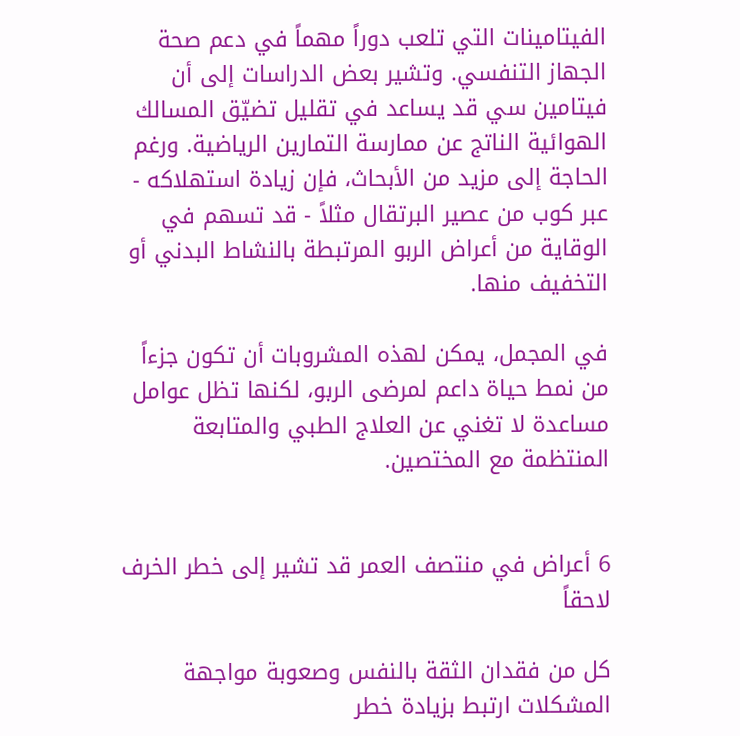الفيتامينات التي تلعب دوراً مهماً في دعم صحة الجهاز التنفسي. وتشير بعض الدراسات إلى أن فيتامين سي قد يساعد في تقليل تضيّق المسالك الهوائية الناتج عن ممارسة التمارين الرياضية. ورغم الحاجة إلى مزيد من الأبحاث، فإن زيادة استهلاكه - عبر كوب من عصير البرتقال مثلاً - قد تسهم في الوقاية من أعراض الربو المرتبطة بالنشاط البدني أو التخفيف منها.

في المجمل، يمكن لهذه المشروبات أن تكون جزءاً من نمط حياة داعم لمرضى الربو، لكنها تظل عوامل مساعدة لا تغني عن العلاج الطبي والمتابعة المنتظمة مع المختصين.


6 أعراض في منتصف العمر قد تشير إلى خطر الخرف لاحقاً

كل من فقدان الثقة بالنفس وصعوبة مواجهة المشكلات ارتبط بزيادة خطر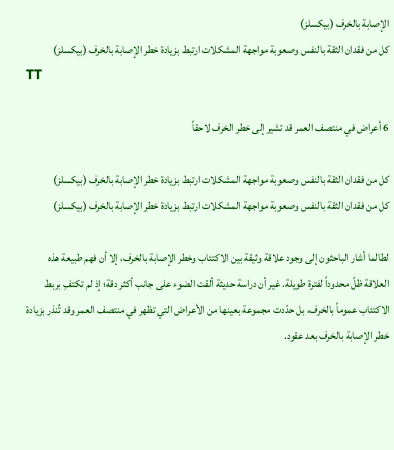الإصابة بالخرف (بيكسلز)
كل من فقدان الثقة بالنفس وصعوبة مواجهة المشكلات ارتبط بزيادة خطر الإصابة بالخرف (بيكسلز)
TT

6 أعراض في منتصف العمر قد تشير إلى خطر الخرف لاحقاً

كل من فقدان الثقة بالنفس وصعوبة مواجهة المشكلات ارتبط بزيادة خطر الإصابة بالخرف (بيكسلز)
كل من فقدان الثقة بالنفس وصعوبة مواجهة المشكلات ارتبط بزيادة خطر الإصابة بالخرف (بيكسلز)

لطالما أشار الباحثون إلى وجود علاقة وثيقة بين الاكتئاب وخطر الإصابة بالخرف، إلا أن فهم طبيعة هذه العلاقة ظلّ محدوداً لفترة طويلة. غير أن دراسة حديثة ألقت الضوء على جانب أكثر دقة؛ إذ لم تكتفِ بربط الاكتئاب عموماً بالخرف، بل حدّدت مجموعة بعينها من الأعراض التي تظهر في منتصف العمر وقد تُنذر بزيادة خطر الإصابة بالخرف بعد عقود.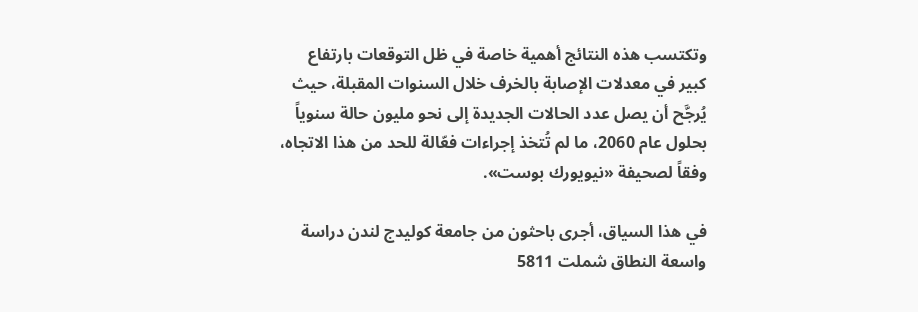وتكتسب هذه النتائج أهمية خاصة في ظل التوقعات بارتفاع كبير في معدلات الإصابة بالخرف خلال السنوات المقبلة، حيث يُرجَّح أن يصل عدد الحالات الجديدة إلى نحو مليون حالة سنوياً بحلول عام 2060، ما لم تُتخذ إجراءات فعّالة للحد من هذا الاتجاه، وفقاً لصحيفة «نيويورك بوست».

في هذا السياق، أجرى باحثون من جامعة كوليدج لندن دراسة واسعة النطاق شملت 5811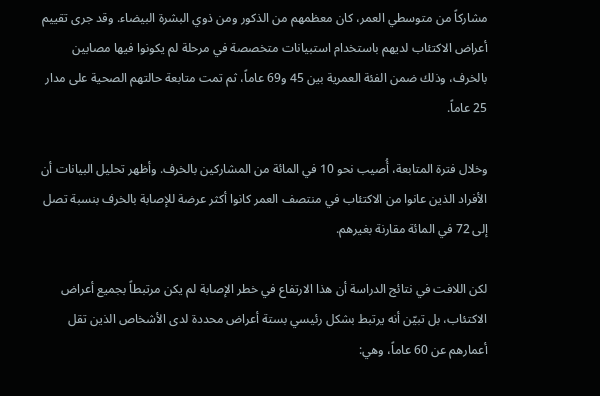مشاركاً من متوسطي العمر، كان معظمهم من الذكور ومن ذوي البشرة البيضاء. وقد جرى تقييم أعراض الاكتئاب لديهم باستخدام استبيانات متخصصة في مرحلة لم يكونوا فيها مصابين بالخرف، وذلك ضمن الفئة العمرية بين 45 و69 عاماً، ثم تمت متابعة حالتهم الصحية على مدار 25 عاماً.

وخلال فترة المتابعة، أُصيب نحو 10 في المائة من المشاركين بالخرف. وأظهر تحليل البيانات أن الأفراد الذين عانوا من الاكتئاب في منتصف العمر كانوا أكثر عرضة للإصابة بالخرف بنسبة تصل إلى 72 في المائة مقارنة بغيرهم.

لكن اللافت في نتائج الدراسة أن هذا الارتفاع في خطر الإصابة لم يكن مرتبطاً بجميع أعراض الاكتئاب، بل تبيّن أنه يرتبط بشكل رئيسي بستة أعراض محددة لدى الأشخاص الذين تقل أعمارهم عن 60 عاماً، وهي: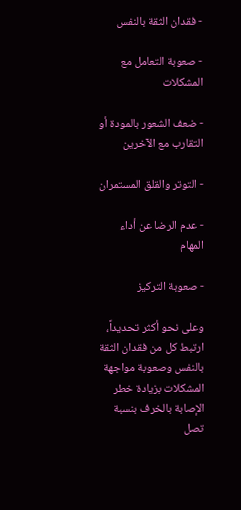- فقدان الثقة بالنفس

- صعوبة التعامل مع المشكلات

- ضعف الشعور بالمودة أو التقارب مع الآخرين

- التوتر والقلق المستمران

- عدم الرضا عن أداء المهام

- صعوبة التركيز

وعلى نحو أكثر تحديداً، ارتبط كل من فقدان الثقة بالنفس وصعوبة مواجهة المشكلات بزيادة خطر الإصابة بالخرف بنسبة تصل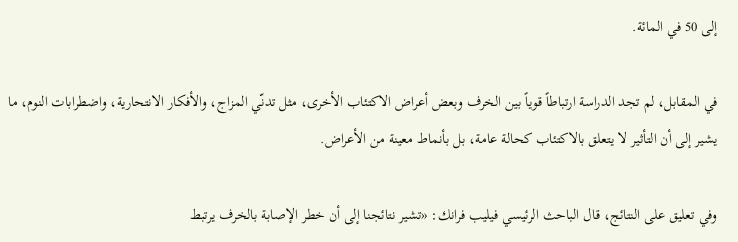إلى 50 في المائة.

في المقابل، لم تجد الدراسة ارتباطاً قوياً بين الخرف وبعض أعراض الاكتئاب الأخرى، مثل تدنّي المزاج، والأفكار الانتحارية، واضطرابات النوم، ما يشير إلى أن التأثير لا يتعلق بالاكتئاب كحالة عامة، بل بأنماط معينة من الأعراض.

وفي تعليق على النتائج، قال الباحث الرئيسي فيليب فرانك: «تشير نتائجنا إلى أن خطر الإصابة بالخرف يرتبط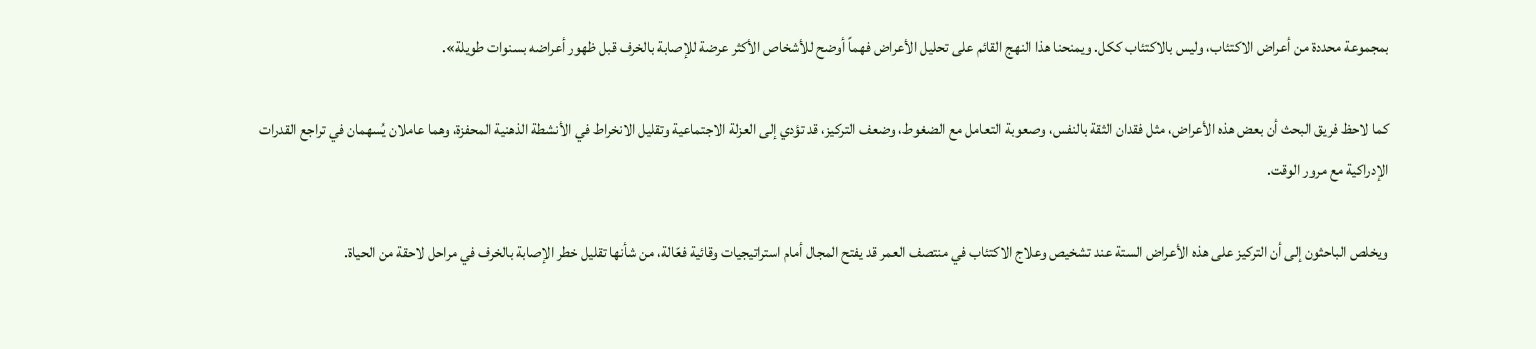بمجموعة محددة من أعراض الاكتئاب، وليس بالاكتئاب ككل. ويمنحنا هذا النهج القائم على تحليل الأعراض فهماً أوضح للأشخاص الأكثر عرضة للإصابة بالخرف قبل ظهور أعراضه بسنوات طويلة».

كما لاحظ فريق البحث أن بعض هذه الأعراض، مثل فقدان الثقة بالنفس، وصعوبة التعامل مع الضغوط، وضعف التركيز، قد تؤدي إلى العزلة الاجتماعية وتقليل الانخراط في الأنشطة الذهنية المحفزة، وهما عاملان يُسهمان في تراجع القدرات الإدراكية مع مرور الوقت.

ويخلص الباحثون إلى أن التركيز على هذه الأعراض الستة عند تشخيص وعلاج الاكتئاب في منتصف العمر قد يفتح المجال أمام استراتيجيات وقائية فعّالة، من شأنها تقليل خطر الإصابة بالخرف في مراحل لاحقة من الحياة.